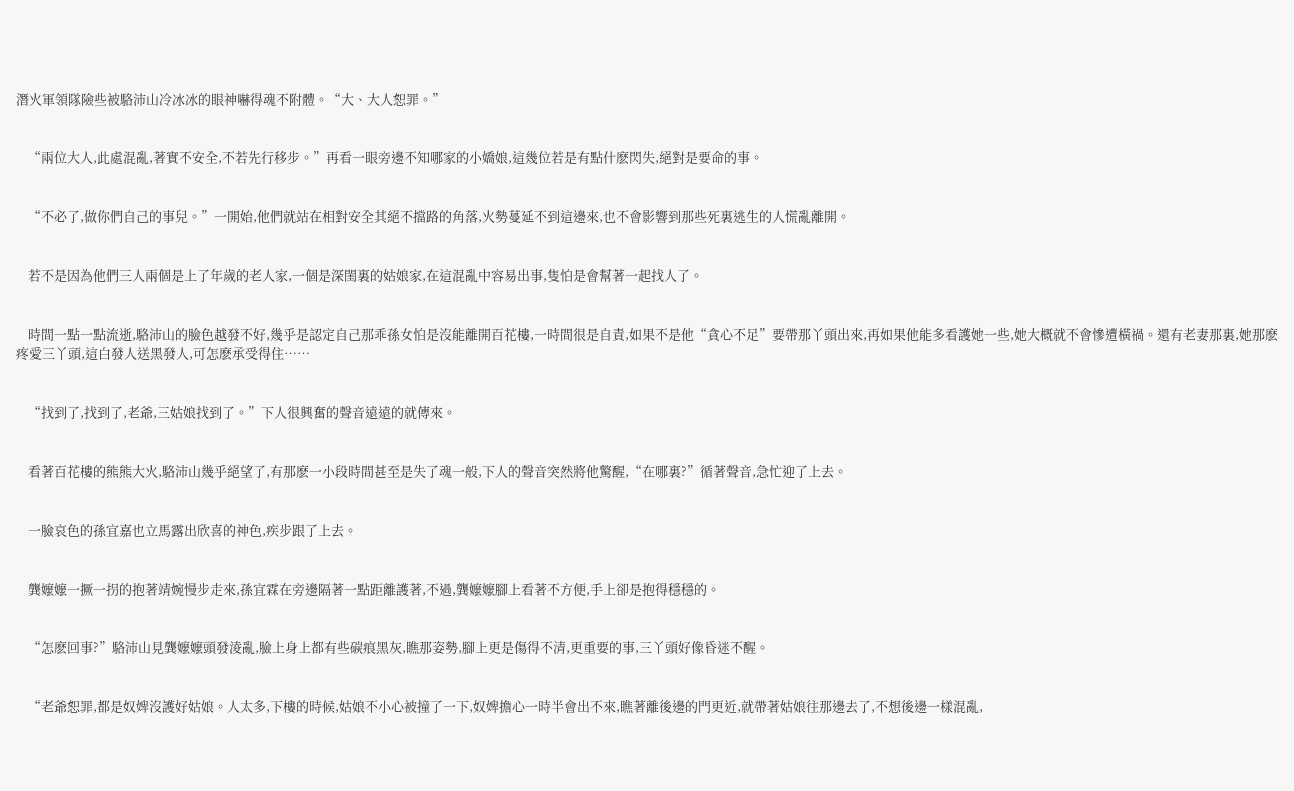潛火軍領隊險些被駱沛山冷冰冰的眼神嚇得魂不附體。“大、大人恕罪。”


    “兩位大人,此處混亂,著實不安全,不若先行移步。”再看一眼旁邊不知哪家的小嬌娘,這幾位若是有點什麽閃失,絕對是要命的事。


    “不必了,做你們自己的事兒。”一開始,他們就站在相對安全其絕不擋路的角落,火勢蔓延不到這邊來,也不會影響到那些死裏逃生的人慌亂離開。


    若不是因為他們三人兩個是上了年歲的老人家,一個是深閨裏的姑娘家,在這混亂中容易出事,隻怕是會幫著一起找人了。


    時間一點一點流逝,駱沛山的臉色越發不好,幾乎是認定自己那乖孫女怕是沒能離開百花樓,一時間很是自責,如果不是他“貪心不足”要帶那丫頭出來,再如果他能多看護她一些,她大概就不會慘遭橫禍。還有老妻那裏,她那麽疼愛三丫頭,這白發人送黑發人,可怎麽承受得住……


    “找到了,找到了,老爺,三姑娘找到了。”下人很興奮的聲音遠遠的就傳來。


    看著百花樓的熊熊大火,駱沛山幾乎絕望了,有那麽一小段時間甚至是失了魂一般,下人的聲音突然將他驚醒,“在哪裏?”循著聲音,急忙迎了上去。


    一臉哀色的孫宜嘉也立馬露出欣喜的神色,疾步跟了上去。


    龔嬤嬤一撅一拐的抱著靖婉慢步走來,孫宜霖在旁邊隔著一點距離護著,不過,龔嬤嬤腳上看著不方便,手上卻是抱得穩穩的。


    “怎麽回事?”駱沛山見龔嬤嬤頭發淩亂,臉上身上都有些碳痕黑灰,瞧那姿勢,腳上更是傷得不清,更重要的事,三丫頭好像昏迷不醒。


    “老爺恕罪,都是奴婢沒護好姑娘。人太多,下樓的時候,姑娘不小心被撞了一下,奴婢擔心一時半會出不來,瞧著離後邊的門更近,就帶著姑娘往那邊去了,不想後邊一樣混亂,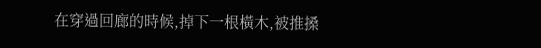在穿過回廊的時候,掉下一根橫木,被推搡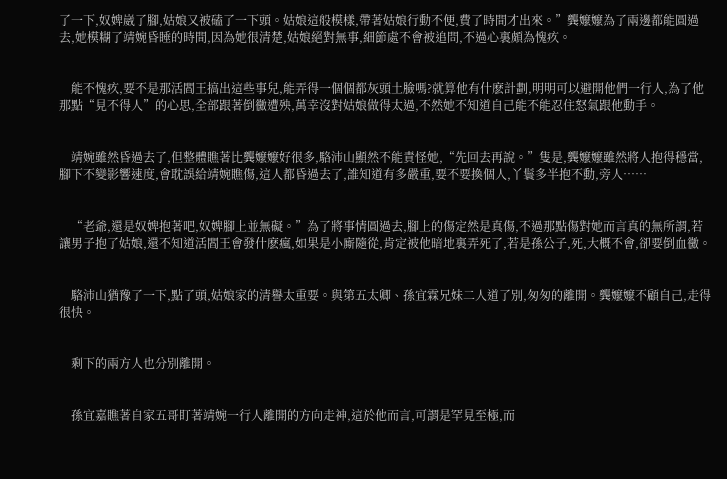了一下,奴婢崴了腳,姑娘又被磕了一下頭。姑娘這般模樣,帶著姑娘行動不便,費了時間才出來。”龔嬤嬤為了兩邊都能圓過去,她模糊了靖婉昏睡的時間,因為她很清楚,姑娘絕對無事,細節處不會被追問,不過心裏頗為愧疚。


    能不愧疚,要不是那活閻王搞出這些事兒,能弄得一個個都灰頭土臉嗎?就算他有什麽計劃,明明可以避開他們一行人,為了他那點“見不得人”的心思,全部跟著倒黴遭殃,萬幸沒對姑娘做得太過,不然她不知道自己能不能忍住怒氣跟他動手。


    靖婉雖然昏過去了,但整體瞧著比龔嬤嬤好很多,駱沛山顯然不能責怪她,“先回去再說。”隻是,龔嬤嬤雖然將人抱得穩當,腳下不變影響速度,會耽誤給靖婉瞧傷,這人都昏過去了,誰知道有多嚴重,要不要換個人,丫鬟多半抱不動,旁人……


    “老爺,還是奴婢抱著吧,奴婢腳上並無礙。”為了將事情圓過去,腳上的傷定然是真傷,不過那點傷對她而言真的無所謂,若讓男子抱了姑娘,還不知道活閻王會發什麽瘋,如果是小廝隨從,肯定被他暗地裏弄死了,若是孫公子,死,大概不會,卻要倒血黴。


    駱沛山猶豫了一下,點了頭,姑娘家的清譽太重要。與第五太卿、孫宜霖兄妹二人道了別,匆匆的離開。龔嬤嬤不顧自己,走得很快。


    剩下的兩方人也分別離開。


    孫宜嘉瞧著自家五哥盯著靖婉一行人離開的方向走神,這於他而言,可謂是罕見至極,而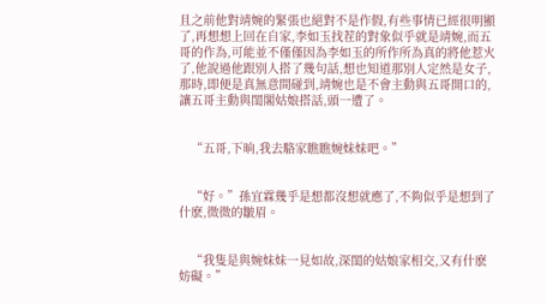且之前他對靖婉的緊張也絕對不是作假,有些事情已經很明顯了,再想想上回在自家,李如玉找茬的對象似乎就是靖婉,而五哥的作為,可能並不僅僅因為李如玉的所作所為真的將他惹火了,他說過他跟別人搭了幾句話,想也知道那別人定然是女子,那時,即便是真無意間碰到,靖婉也是不會主動與五哥開口的,讓五哥主動與閨閣姑娘搭話,頭一遭了。


    “五哥,下晌,我去駱家瞧瞧婉妹妹吧。”


    “好。”孫宜霖幾乎是想都沒想就應了,不夠似乎是想到了什麽,微微的皺眉。


    “我隻是與婉妹妹一見如故,深閨的姑娘家相交,又有什麽妨礙。”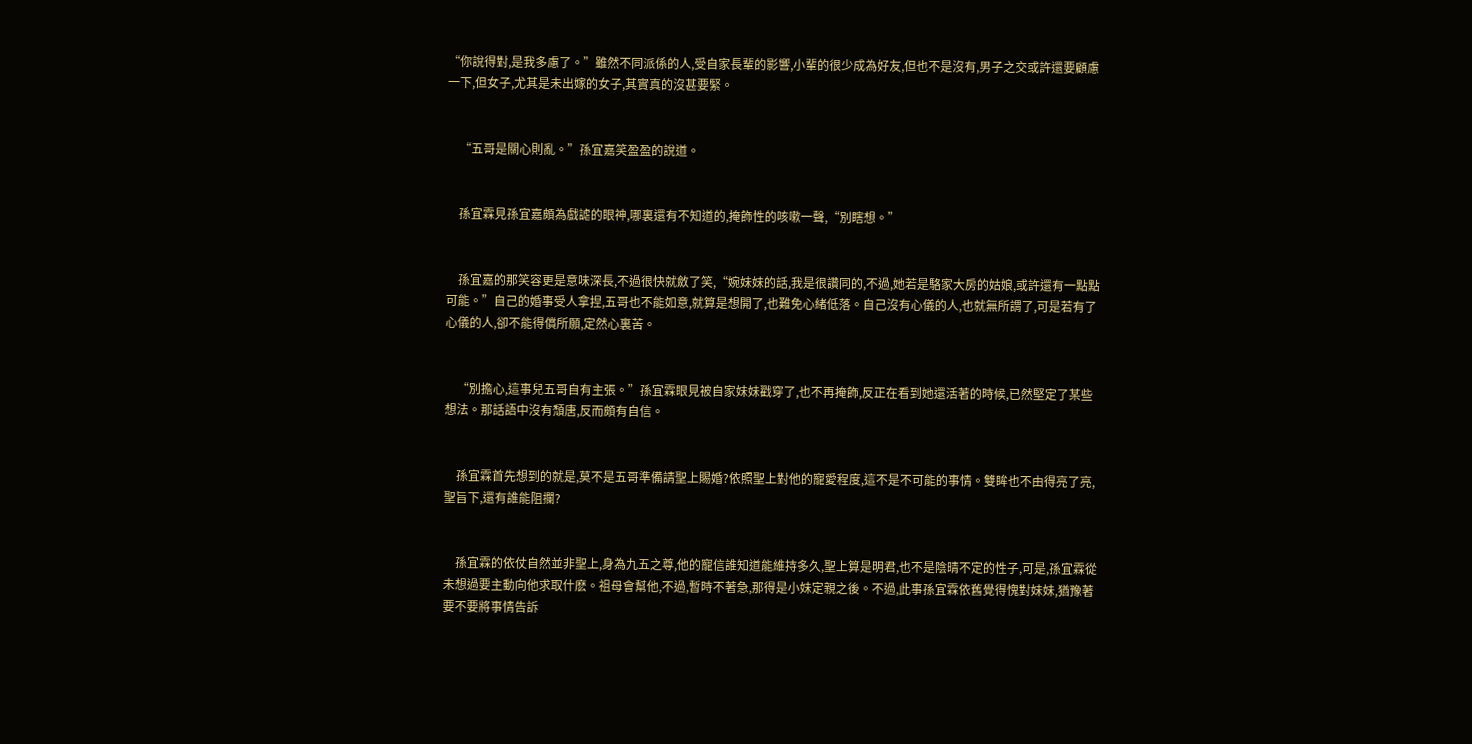“你說得對,是我多慮了。”雖然不同派係的人,受自家長輩的影響,小輩的很少成為好友,但也不是沒有,男子之交或許還要顧慮一下,但女子,尤其是未出嫁的女子,其實真的沒甚要緊。


    “五哥是關心則亂。”孫宜嘉笑盈盈的說道。


    孫宜霖見孫宜嘉頗為戲謔的眼神,哪裏還有不知道的,掩飾性的咳嗽一聲,“別瞎想。”


    孫宜嘉的那笑容更是意味深長,不過很快就斂了笑,“婉妹妹的話,我是很讚同的,不過,她若是駱家大房的姑娘,或許還有一點點可能。”自己的婚事受人拿捏,五哥也不能如意,就算是想開了,也難免心緒低落。自己沒有心儀的人,也就無所謂了,可是若有了心儀的人,卻不能得償所願,定然心裏苦。


    “別擔心,這事兒五哥自有主張。”孫宜霖眼見被自家妹妹戳穿了,也不再掩飾,反正在看到她還活著的時候,已然堅定了某些想法。那話語中沒有頹唐,反而頗有自信。


    孫宜霖首先想到的就是,莫不是五哥準備請聖上賜婚?依照聖上對他的寵愛程度,這不是不可能的事情。雙眸也不由得亮了亮,聖旨下,還有誰能阻攔?


    孫宜霖的依仗自然並非聖上,身為九五之尊,他的寵信誰知道能維持多久,聖上算是明君,也不是陰晴不定的性子,可是,孫宜霖從未想過要主動向他求取什麽。祖母會幫他,不過,暫時不著急,那得是小妹定親之後。不過,此事孫宜霖依舊覺得愧對妹妹,猶豫著要不要將事情告訴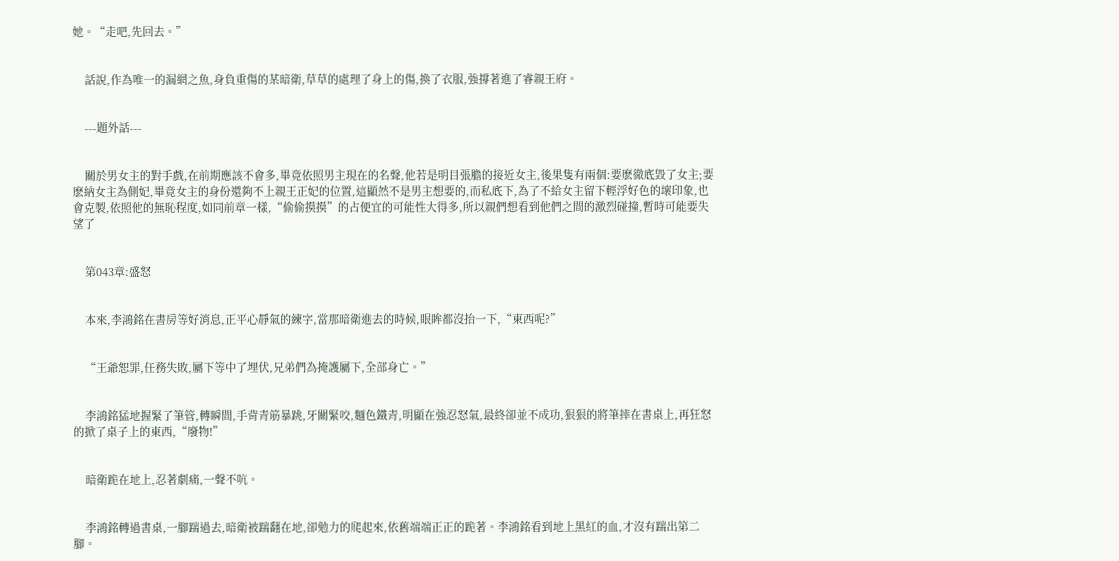她。“走吧,先回去。”


    話說,作為唯一的漏網之魚,身負重傷的某暗衛,草草的處理了身上的傷,換了衣服,強撐著進了睿親王府。


    ---題外話---


    關於男女主的對手戲,在前期應該不會多,畢竟依照男主現在的名聲,他若是明目張膽的接近女主,後果隻有兩個:要麽徹底毀了女主;要麽納女主為側妃,畢竟女主的身份還夠不上親王正妃的位置,這顯然不是男主想要的,而私底下,為了不給女主留下輕浮好色的壞印象,也會克製,依照他的無恥程度,如同前章一樣,“偷偷摸摸”的占便宜的可能性大得多,所以親們想看到他們之間的激烈碰撞,暫時可能要失望了


    第043章:盛怒


    本來,李鴻銘在書房等好消息,正平心靜氣的練字,當那暗衛進去的時候,眼眸都沒抬一下,“東西呢?”


    “王爺恕罪,任務失敗,屬下等中了埋伏,兄弟們為掩護屬下,全部身亡。”


    李鴻銘猛地握緊了筆管,轉瞬間,手背青筋暴跳,牙關緊咬,麵色鐵青,明顯在強忍怒氣,最終卻並不成功,狠狠的將筆摔在書桌上,再狂怒的掀了桌子上的東西,“廢物!”


    暗衛跪在地上,忍著劇痛,一聲不吭。


    李鴻銘轉過書桌,一腳踹過去,暗衛被踹翻在地,卻勉力的爬起來,依舊端端正正的跪著。李鴻銘看到地上黑紅的血,才沒有踹出第二腳。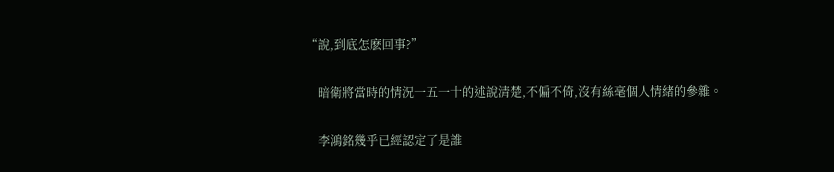“說,到底怎麽回事?”


    暗衛將當時的情況一五一十的述說清楚,不偏不倚,沒有絲毫個人情緒的參雜。


    李鴻銘幾乎已經認定了是誰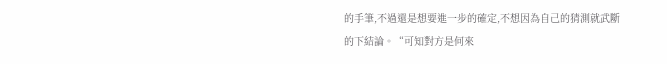的手筆,不過還是想要進一步的確定,不想因為自己的猜測就武斷的下結論。“可知對方是何來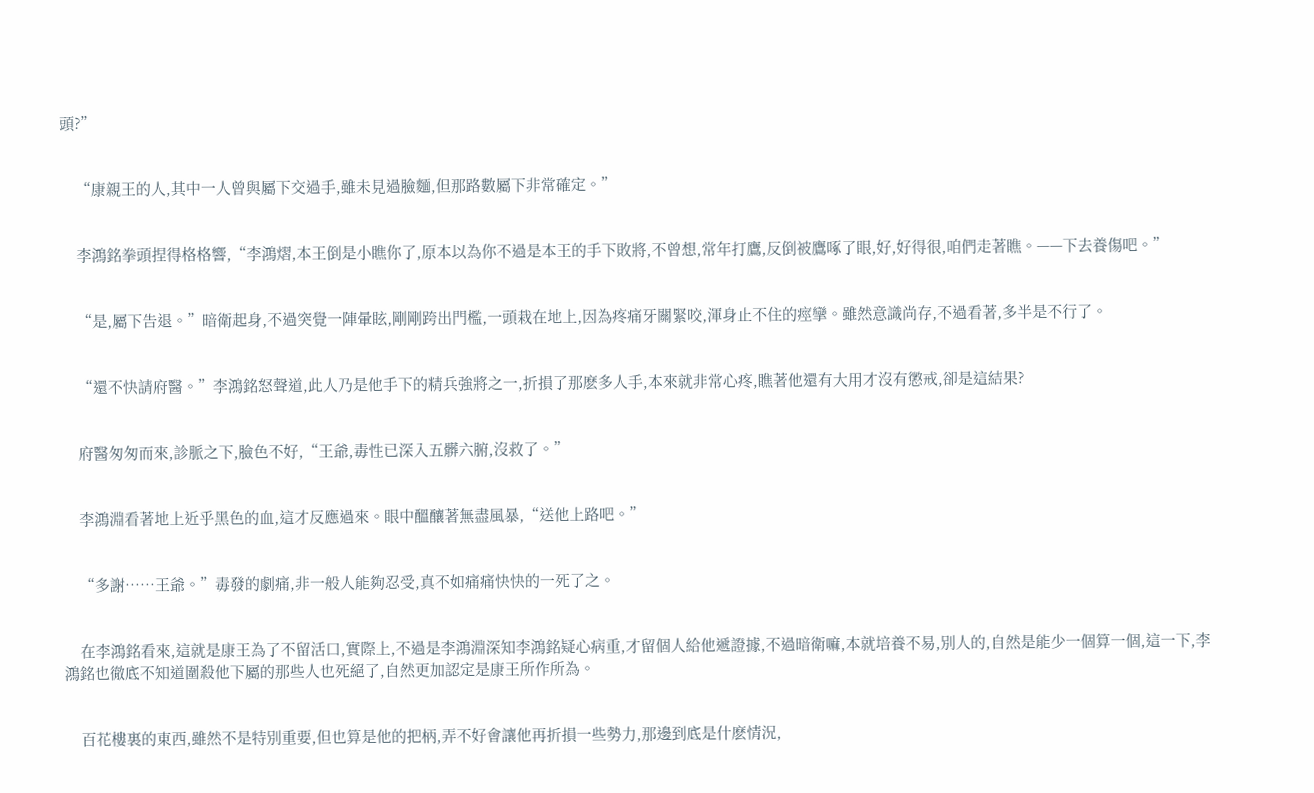頭?”


    “康親王的人,其中一人曾與屬下交過手,雖未見過臉麵,但那路數屬下非常確定。”


    李鴻銘拳頭捏得格格響,“李鴻熠,本王倒是小瞧你了,原本以為你不過是本王的手下敗將,不曾想,常年打鷹,反倒被鷹啄了眼,好,好得很,咱們走著瞧。——下去養傷吧。”


    “是,屬下告退。”暗衛起身,不過突覺一陣暈眩,剛剛跨出門檻,一頭栽在地上,因為疼痛牙關緊咬,渾身止不住的痙攣。雖然意識尚存,不過看著,多半是不行了。


    “還不快請府醫。”李鴻銘怒聲道,此人乃是他手下的精兵強將之一,折損了那麽多人手,本來就非常心疼,瞧著他還有大用才沒有懲戒,卻是這結果?


    府醫匆匆而來,診脈之下,臉色不好,“王爺,毒性已深入五髒六腑,沒救了。”


    李鴻淵看著地上近乎黑色的血,這才反應過來。眼中醞釀著無盡風暴,“送他上路吧。”


    “多謝……王爺。”毒發的劇痛,非一般人能夠忍受,真不如痛痛快快的一死了之。


    在李鴻銘看來,這就是康王為了不留活口,實際上,不過是李鴻淵深知李鴻銘疑心病重,才留個人給他遞證據,不過暗衛嘛,本就培養不易,別人的,自然是能少一個算一個,這一下,李鴻銘也徹底不知道圍殺他下屬的那些人也死絕了,自然更加認定是康王所作所為。


    百花樓裏的東西,雖然不是特別重要,但也算是他的把柄,弄不好會讓他再折損一些勢力,那邊到底是什麽情況,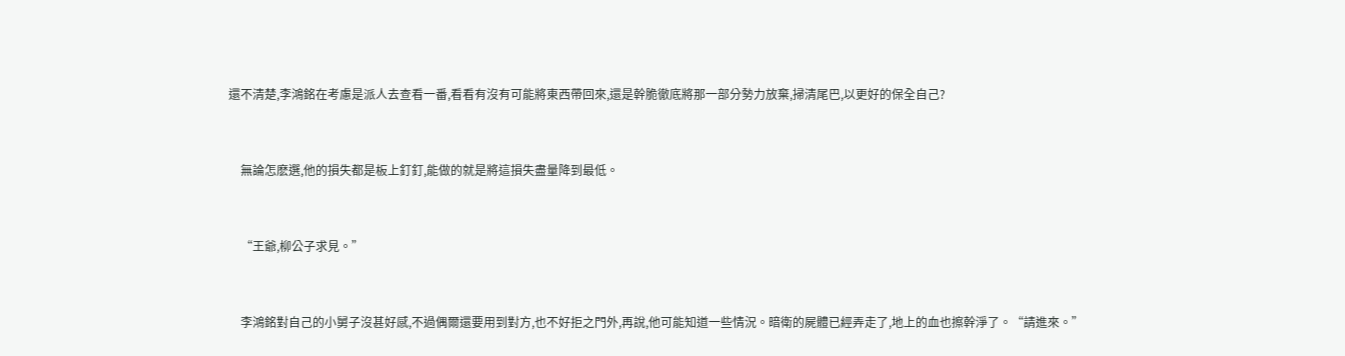還不清楚,李鴻銘在考慮是派人去查看一番,看看有沒有可能將東西帶回來,還是幹脆徹底將那一部分勢力放棄,掃清尾巴,以更好的保全自己?


    無論怎麽選,他的損失都是板上釘釘,能做的就是將這損失盡量降到最低。


    “王爺,柳公子求見。”


    李鴻銘對自己的小舅子沒甚好感,不過偶爾還要用到對方,也不好拒之門外,再說,他可能知道一些情況。暗衛的屍體已經弄走了,地上的血也擦幹淨了。“請進來。”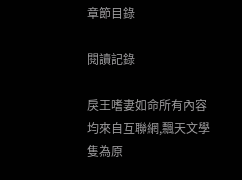章節目錄

閱讀記錄

戾王嗜妻如命所有內容均來自互聯網,飄天文學隻為原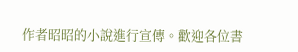作者昭昭的小說進行宣傳。歡迎各位書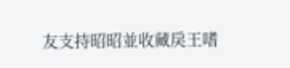友支持昭昭並收藏戾王嗜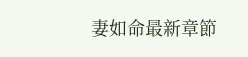妻如命最新章節